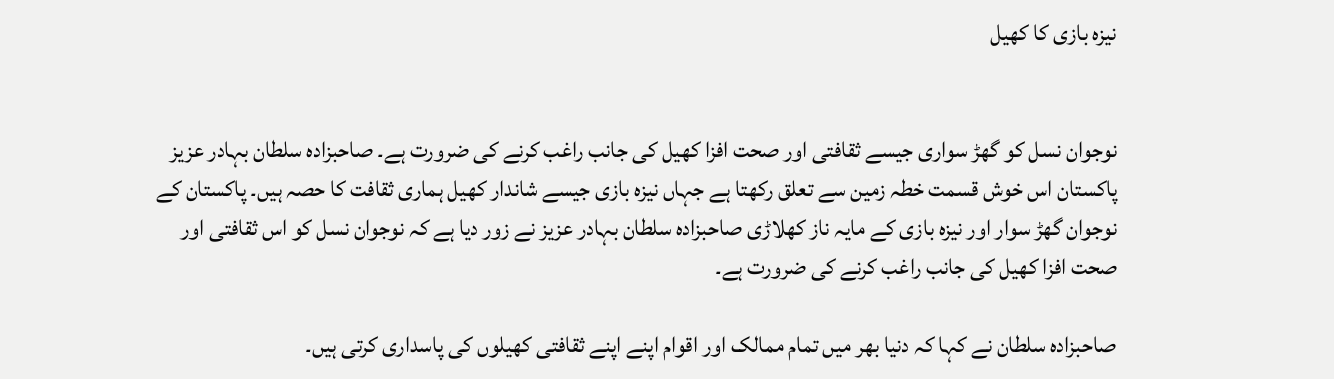نیزہ بازی کا کھیل


نوجوان نسل کو گھڑ سواری جیسے ثقافتی اور صحت افزا کھیل کی جانب راغب کرنے کی ضرورت ہے۔ صاحبزادہ سلطان بہادر عزیز پاکستان اس خوش قسمت خطہ زمین سے تعلق رکھتا ہے جہاں نیزہ بازی جیسے شاندار کھیل ہماری ثقافت کا حصہ ہیں۔ پاکستان کے نوجوان گھڑ سوار اور نیزہ بازی کے مایہ ناز کھلاڑی صاحبزادہ سلطان بہادر عزیز نے زور دیا ہے کہ نوجوان نسل کو اس ثقافتی اور صحت افزا کھیل کی جانب راغب کرنے کی ضرورت ہے۔

صاحبزادہ سلطان نے کہا کہ دنیا بھر میں تمام ممالک اور اقوام اپنے اپنے ثقافتی کھیلوں کی پاسداری کرتی ہیں۔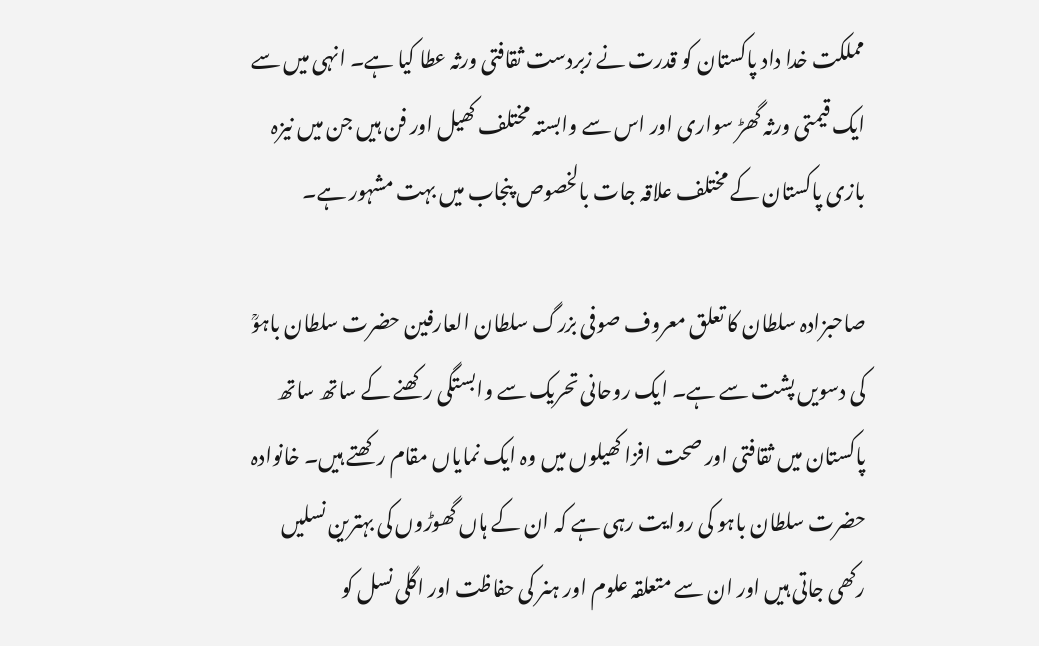مملکت خدا داد پاکستان کو قدرت نے زبردست ثقافتی ورثہ عطا کیا ہے۔ انہی میں سے ایک قیمتی ورثہ گھڑ سواری اور اس سے وابستہ مختلف کھیل اور فن ہیں جن میں نیزہ بازی پاکستان کے مختلف علاقہ جات بالخصوص پنجاب میں بہت مشہور ہے۔

صاحبزادہ سلطان کا تعلق معروف صوفی بزرگ سلطان العارفین حضرت سلطان باہوؒ کی دسویں پشت سے ہے۔ ایک روحانی تحریک سے وابستگی رکھنے کے ساتھ ساتھ پاکستان میں ثقافتی اور صحت افزا کھیلوں میں وہ ایک نمایاں مقام رکھتے ہیں۔ خانوادہ حضرت سلطان باہو کی روایت رہی ہے کہ ان کے ہاں گھوڑوں کی بہترین نسلیں رکھی جاتی ہیں اور ان سے متعلقہ علوم اور ہنر کی حفاظت اور اگلی نسل کو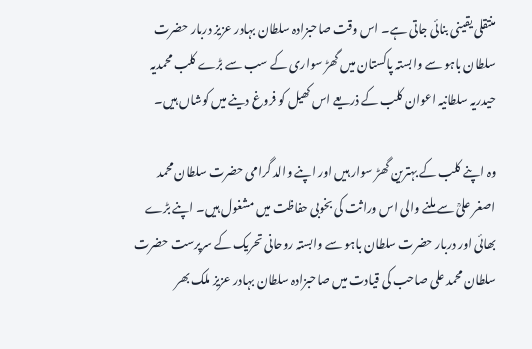منتقلی یقینی بنائی جاتی ہے۔ اس وقت صاحبزادہ سلطان بہادر عزیز دربار حضرت سلطان باہو سے وابستہ پاکستان میں گھڑ سواری کے سب سے بڑے کلب محمدیہ حیدریہ سلطانیہ اعوان کلب کے ذریعے اس کھیل کو فروغ دینے میں کوشاں ہیں۔

وہ اپنے کلب کے بہترین گھڑ سوار ہیں اور اپنے والد گرامی حضرت سلطان محمد اصغر علیؒ سے ملنے والی اس وراثت کی بخوبی حفاظت میں مشغول ہیں۔ اپنے بڑے بھائی اور دربار حضرت سلطان باہو سے وابستہ روحانی تحریک کے سرپرست حضرت سلطان محمد علی صاحب کی قیادت میں صاحبزادہ سلطان بہادر عزیز ملک بھر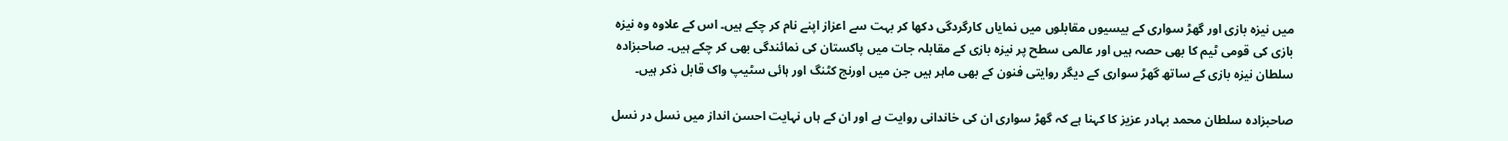میں نیزہ بازی اور گھڑ سواری کے بیسیوں مقابلوں میں نمایاں کارگردگی دکھا کر بہت سے اعزاز اپنے نام کر چکے ہیں۔ اس کے علاوہ وہ نیزہ بازی کی قومی ٹیم کا بھی حصہ ہیں اور عالمی سطح پر نیزہ بازی کے مقابلہ جات میں پاکستان کی نمائندگی بھی کر چکے ہیں۔ صاحبزادہ سلطان نیزہ بازی کے ساتھ گھڑ سواری کے دیگر روایتی فنون کے بھی ماہر ہیں جن میں اورنج کٹنگ اور ہائی سٹیپ واک قابل ذکر ہیں۔

صاحبزادہ سلطان محمد بہادر عزیز کا کہنا ہے کہ گھڑ سواری ان کی خاندانی روایت ہے اور ان کے ہاں نہایت احسن انداز میں نسل در نسل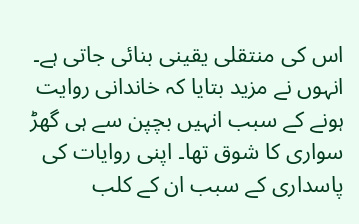اس کی منتقلی یقینی بنائی جاتی ہے۔ انہوں نے مزید بتایا کہ خاندانی روایت ہونے کے سبب انہیں بچپن سے ہی گھڑ سواری کا شوق تھا۔ اپنی روایات کی پاسداری کے سبب ان کے کلب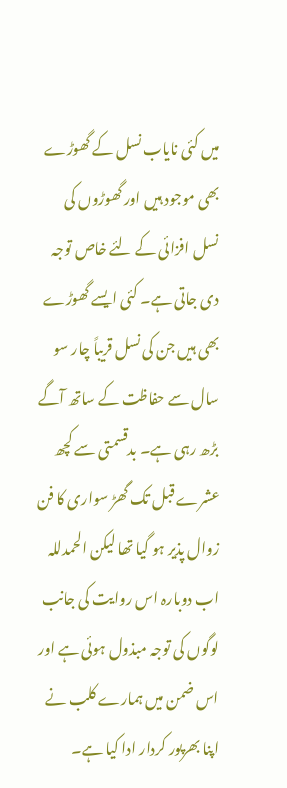میں کئی نایاب نسل کے گھوڑے بھی موجود ہیں اور گھوڑوں کی نسل افزائی کے لئے خاص توجہ دی جاتی ہے۔ کئی ایسے گھوڑے بھی ہیں جن کی نسل قریباً چار سو سال سے حفاظت کے ساتھ آگے بڑھ رہی ہے۔ بدقسمتی سے کچھ عشرے قبل تک گھڑ سواری کا فن زوال پذیر ہو گیا تھا لیکن الحمدللہ اب دوبارہ اس روایت کی جانب لوگوں کی توجہ مبذول ہوئی ہے اور اس ضمن میں ہمارے کلب نے اپنا بھرپور کردار ادا کیا ہے۔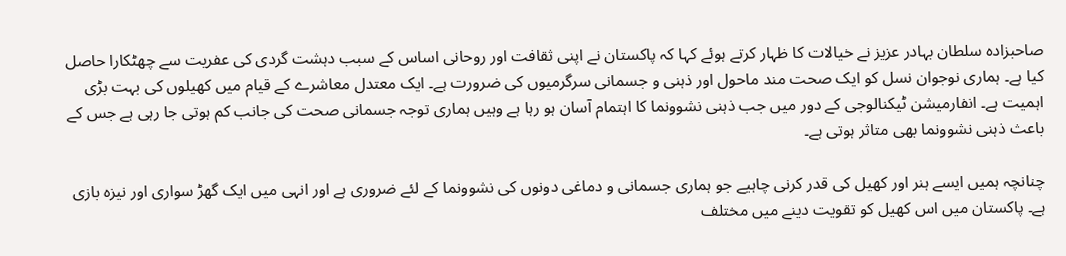صاحبزادہ سلطان بہادر عزیز نے خیالات کا ظہار کرتے ہوئے کہا کہ پاکستان نے اپنی ثقافت اور روحانی اساس کے سبب دہشت گردی کی عفریت سے چھٹکارا حاصل کیا ہے۔ ہماری نوجوان نسل کو ایک صحت مند ماحول اور ذہنی و جسمانی سرگرمیوں کی ضرورت ہے۔ ایک معتدل معاشرے کے قیام میں کھیلوں کی بہت بڑی اہمیت ہے۔ انفارمیشن ٹیکنالوجی کے دور میں جب ذہنی نشوونما کا اہتمام آسان ہو رہا ہے وہیں ہماری توجہ جسمانی صحت کی جانب کم ہوتی جا رہی ہے جس کے باعث ذہنی نشوونما بھی متاثر ہوتی ہے۔

چنانچہ ہمیں ایسے ہنر اور کھیل کی قدر کرنی چاہیے جو ہماری جسمانی و دماغی دونوں کی نشوونما کے لئے ضروری ہے اور انہی میں ایک گھڑ سواری اور نیزہ بازی ہے۔ پاکستان میں اس کھیل کو تقویت دینے میں مختلف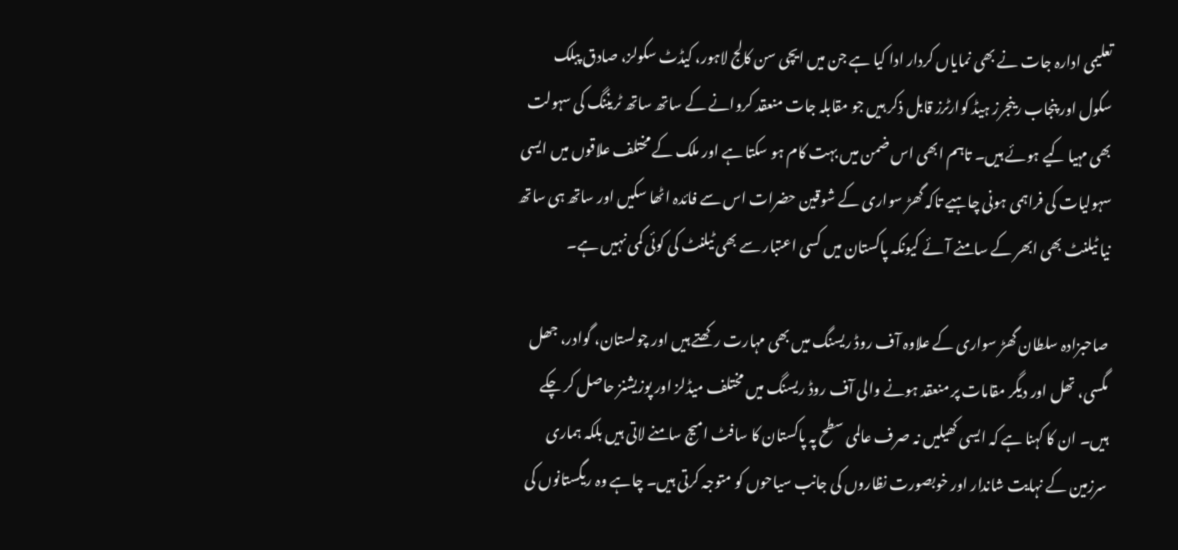تعلیمی ادارہ جات نے بھی نمایاں کردار ادا کیا ہے جن میں ایچی سن کالج لاہور، کیڈٹ سکولز، صادق پبلک سکول اور پنجاب رینجرز ہیڈ کوارٹرز قابل ذکر ہیں جو مقابلہ جات منعقد کروانے کے ساتھ ساتھ ٹریننگ کی سہولت بھی مہیا کیے ہوئے ہیں۔ تاہم ابھی اس ضمن میں بہت کام ہو سکتا ہے اور ملک کے مختلف علاقوں میں ایسی سہولیات کی فراہمی ہونی چاہیے تاکہ گھڑ سواری کے شوقین حضرات اس سے فائدہ اٹھا سکیں اور ساتھ ہی ساتھ نیا ٹیلنٹ بھی ابھر کے سامنے آئے کیونکہ پاکستان میں کسی اعتبار سے بھی ٹیلنٹ کی کوئی کمی نہیں ہے۔

صاحبزادہ سلطان گھڑ سواری کے علاوہ آف روڈ ریسنگ میں بھی مہارت رکھتے ہیں اور چولستان، گوادر، جھل مگسی، تھل اور دیگر مقامات پر منعقد ہونے والی آف روڈ ریسنگ میں مختلف میڈلز اور پوزیشنز حاصل کر چکے ہیں۔ ان کا کہنا ہے کہ ایسی کھیلیں نہ صرف عالمی سطح پہ پاکستان کا سافٹ امیج سامنے لاتی ہیں بلکہ ہماری سرزمین کے نہایت شاندار اور خوبصورت نظاروں کی جانب سیاحوں کو متوجہ کرتی ہیں۔ چاہے وہ ریگستانوں کی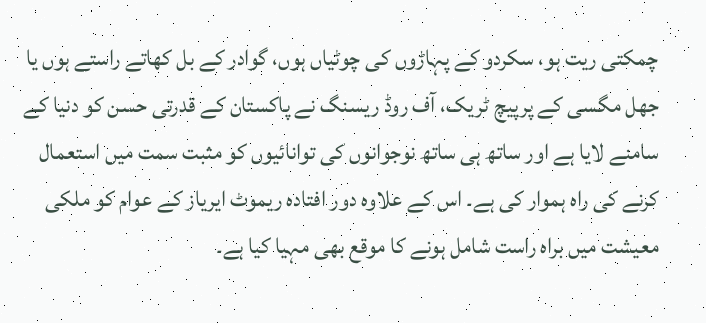چمکتی ریت ہو، سکردو کے پہاڑوں کی چوٹیاں ہوں، گوادر کے بل کھاتے راستے ہوں یا جھل مگسی کے پرپیچ ٹریک، آف روڈ ریسنگ نے پاکستان کے قدرتی حسن کو دنیا کے سامنے لایا ہے اور ساتھ ہی ساتھ نوجوانوں کی توانائیوں کو مثبت سمت میں استعمال کرنے کی راہ ہموار کی ہے۔ اس کے علاوہ دور افتادہ ریموٹ ایریاز کے عوام کو ملکی معیشت میں براہ راست شامل ہونے کا موقع بھی مہیا کیا ہے۔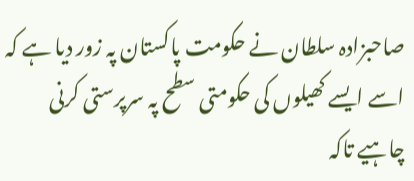صاحبزادہ سلطان نے حکومت پاکستان پہ زور دیا ہے کہ اسے ایسے کھیلوں کی حکومتی سطح پہ سرپرستی کرنی چاہیے تاکہ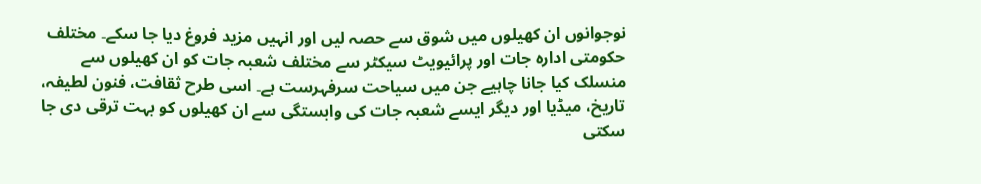نوجوانوں ان کھیلوں میں شوق سے حصہ لیں اور انہیں مزید فروغ دیا جا سکے۔ مختلف حکومتی ادارہ جات اور پرائیویٹ سیکٹر سے مختلف شعبہ جات کو ان کھیلوں سے منسلک کیا جانا چاہیے جن میں سیاحت سرفہرست ہے۔ اسی طرح ثقافت، فنون لطیفہ، تاریخ، میڈیا اور دیگر ایسے شعبہ جات کی وابستگی سے ان کھیلوں کو بہت ترقی دی جا سکتی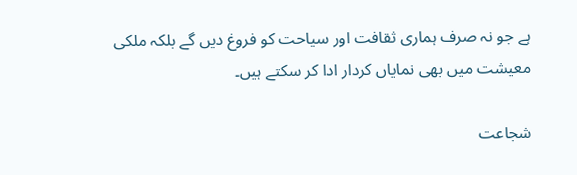ہے جو نہ صرف ہماری ثقافت اور سیاحت کو فروغ دیں گے بلکہ ملکی معیشت میں بھی نمایاں کردار ادا کر سکتے ہیں۔

شجاعت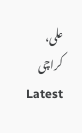علی، کراچی
Latest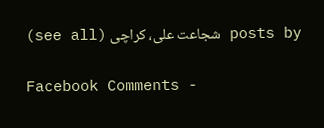posts by شجاعت علی، کراچی (see all)

Facebook Comments -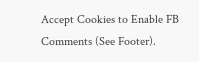Accept Cookies to Enable FB Comments (See Footer).